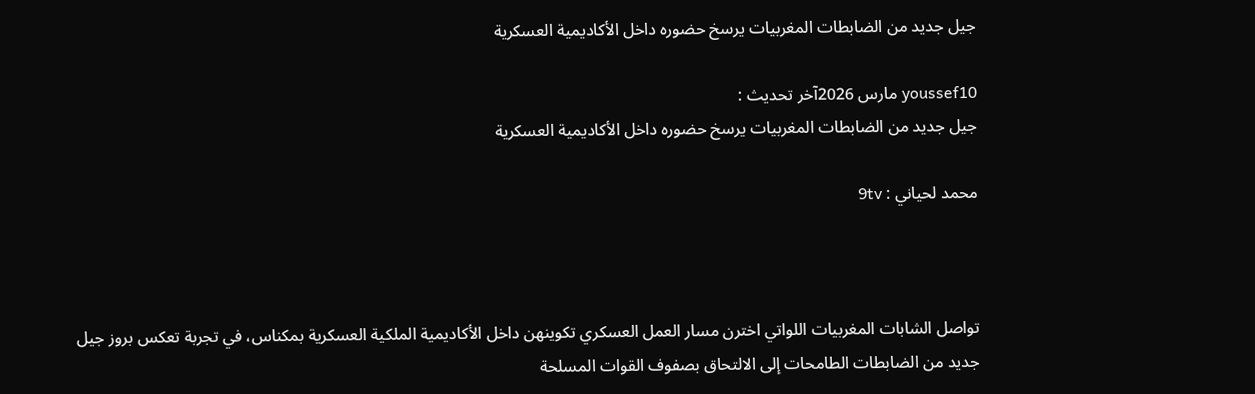جيل جديد من الضابطات المغربيات يرسخ حضوره داخل الأكاديمية العسكرية

youssef10 مارس 2026آخر تحديث :
جيل جديد من الضابطات المغربيات يرسخ حضوره داخل الأكاديمية العسكرية

محمد لحياني : 9tv



تواصل الشابات المغربيات اللواتي اخترن مسار العمل العسكري تكوينهن داخل الأكاديمية الملكية العسكرية بمكناس، في تجربة تعكس بروز جيل جديد من الضابطات الطامحات إلى الالتحاق بصفوف القوات المسلحة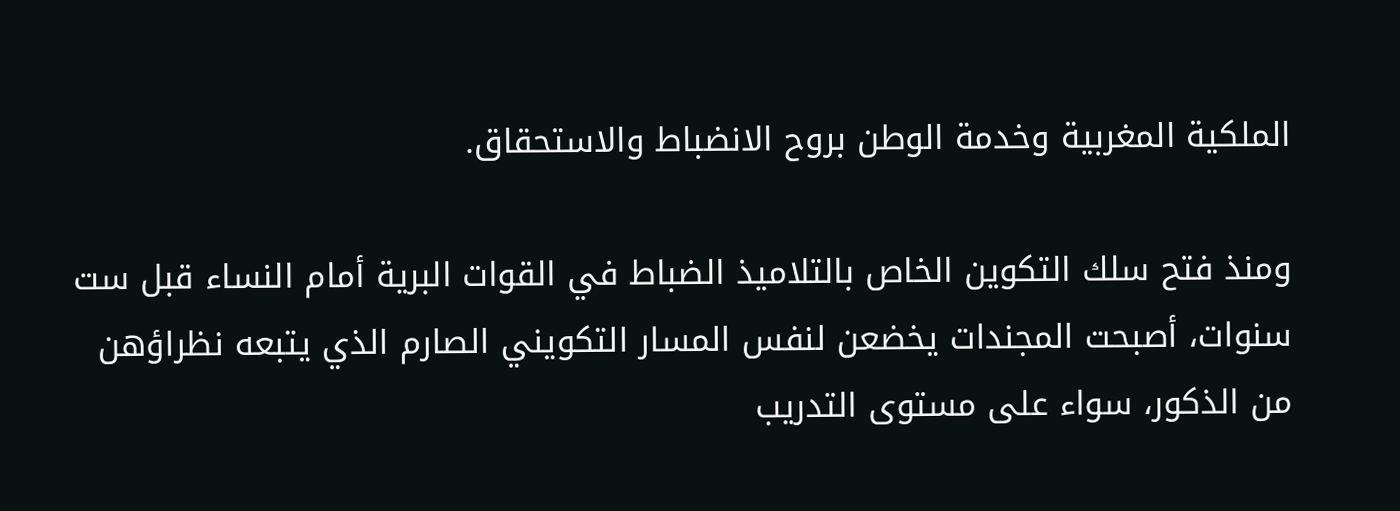الملكية المغربية وخدمة الوطن بروح الانضباط والاستحقاق.

ومنذ فتح سلك التكوين الخاص بالتلاميذ الضباط في القوات البرية أمام النساء قبل ست سنوات، أصبحت المجندات يخضعن لنفس المسار التكويني الصارم الذي يتبعه نظراؤهن من الذكور، سواء على مستوى التدريب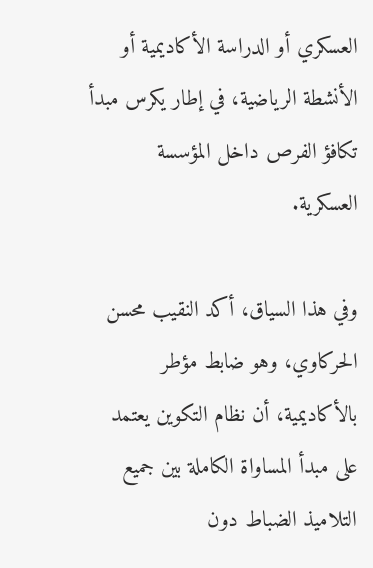العسكري أو الدراسة الأكاديمية أو الأنشطة الرياضية، في إطار يكرس مبدأ تكافؤ الفرص داخل المؤسسة العسكرية.

وفي هذا السياق، أكد النقيب محسن الحركاوي، وهو ضابط مؤطر بالأكاديمية، أن نظام التكوين يعتمد على مبدأ المساواة الكاملة بين جميع التلاميذ الضباط دون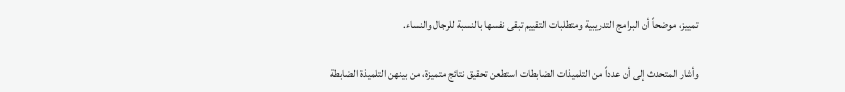تمييز، موضحاً أن البرامج التدريبية ومتطلبات التقييم تبقى نفسها بالنسبة للرجال والنساء.

وأشار المتحدث إلى أن عدداً من التلميذات الضابطات استطعن تحقيق نتائج متميزة، من بينهن التلميذة الضابطة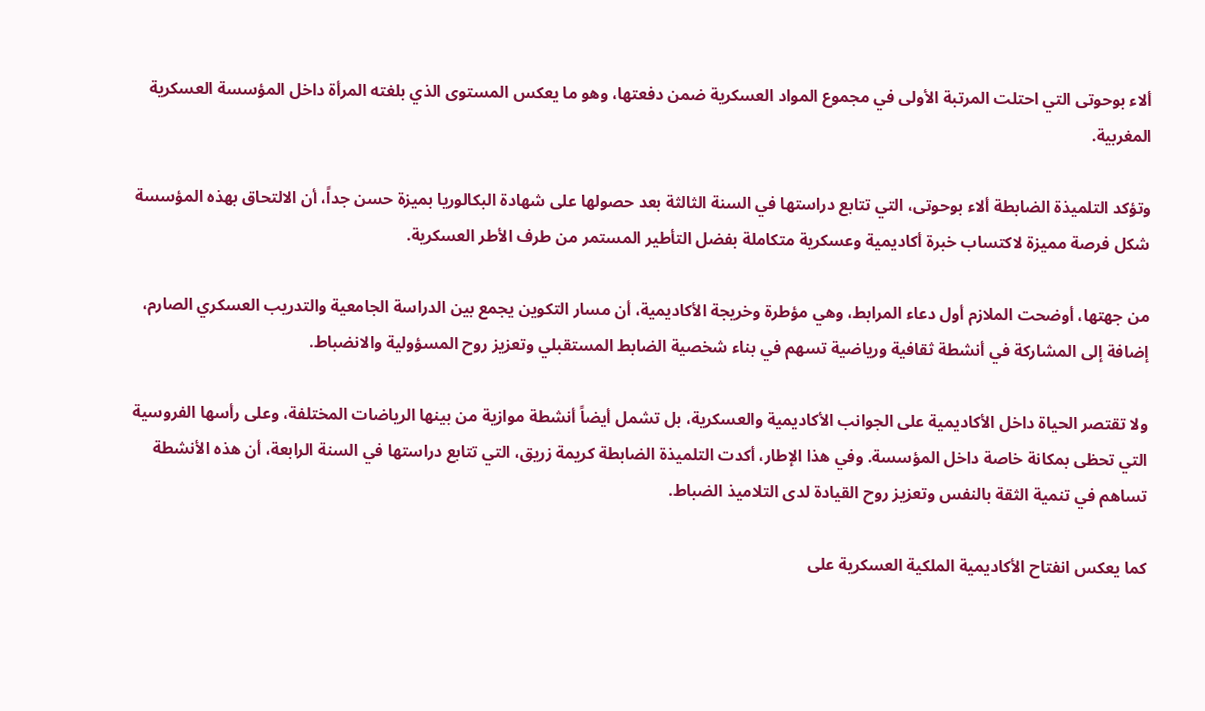ألاء بوحوتى التي احتلت المرتبة الأولى في مجموع المواد العسكرية ضمن دفعتها، وهو ما يعكس المستوى الذي بلغته المرأة داخل المؤسسة العسكرية المغربية.

وتؤكد التلميذة الضابطة ألاء بوحوتى، التي تتابع دراستها في السنة الثالثة بعد حصولها على شهادة البكالوريا بميزة حسن جداً، أن الالتحاق بهذه المؤسسة شكل فرصة مميزة لاكتساب خبرة أكاديمية وعسكرية متكاملة بفضل التأطير المستمر من طرف الأطر العسكرية.

من جهتها، أوضحت الملازم أول دعاء المرابط، وهي مؤطرة وخريجة الأكاديمية، أن مسار التكوين يجمع بين الدراسة الجامعية والتدريب العسكري الصارم، إضافة إلى المشاركة في أنشطة ثقافية ورياضية تسهم في بناء شخصية الضابط المستقبلي وتعزيز روح المسؤولية والانضباط.

ولا تقتصر الحياة داخل الأكاديمية على الجوانب الأكاديمية والعسكرية، بل تشمل أيضاً أنشطة موازية من بينها الرياضات المختلفة، وعلى رأسها الفروسية التي تحظى بمكانة خاصة داخل المؤسسة. وفي هذا الإطار، أكدت التلميذة الضابطة كريمة زريق، التي تتابع دراستها في السنة الرابعة، أن هذه الأنشطة تساهم في تنمية الثقة بالنفس وتعزيز روح القيادة لدى التلاميذ الضباط.

كما يعكس انفتاح الأكاديمية الملكية العسكرية على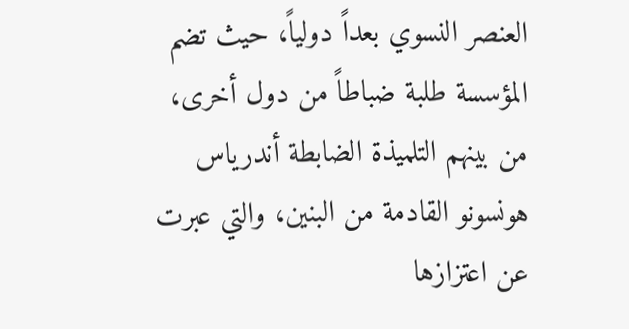العنصر النسوي بعداً دولياً، حيث تضم المؤسسة طلبة ضباطاً من دول أخرى، من بينهم التلميذة الضابطة أندرياس هونسونو القادمة من البنين، والتي عبرت عن اعتزازها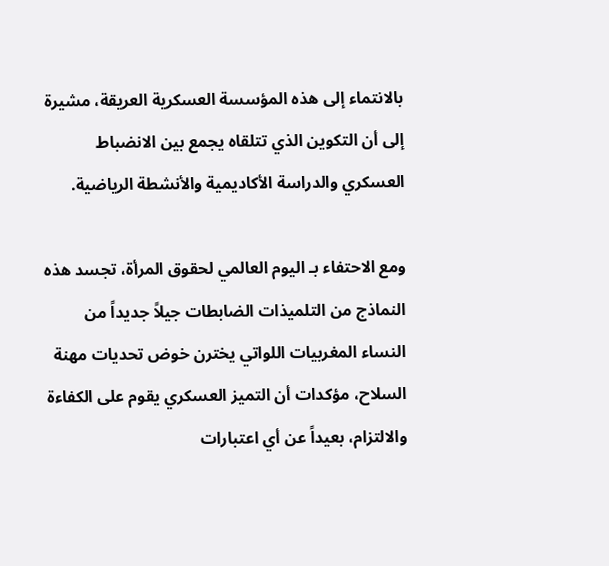بالانتماء إلى هذه المؤسسة العسكرية العريقة، مشيرة إلى أن التكوين الذي تتلقاه يجمع بين الانضباط العسكري والدراسة الأكاديمية والأنشطة الرياضية.

ومع الاحتفاء بـ اليوم العالمي لحقوق المرأة، تجسد هذه النماذج من التلميذات الضابطات جيلاً جديداً من النساء المغربيات اللواتي يخترن خوض تحديات مهنة السلاح، مؤكدات أن التميز العسكري يقوم على الكفاءة والالتزام، بعيداً عن أي اعتبارات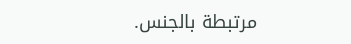مرتبطة بالجنس.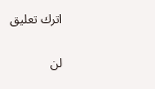اترك تعليق

لن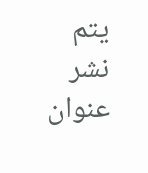يتم نشر عنوان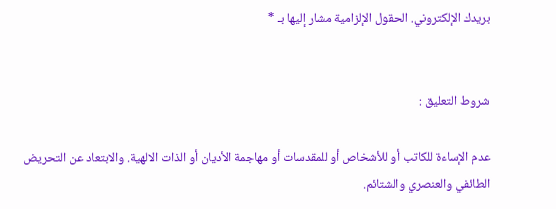بريدك الإلكتروني. الحقول الإلزامية مشار إليها بـ *


شروط التعليق :

عدم الإساءة للكاتب أو للأشخاص أو للمقدسات أو مهاجمة الأديان أو الذات الالهية. والابتعاد عن التحريض الطائفي والعنصري والشتائم.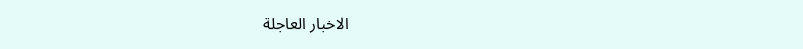الاخبار العاجلة